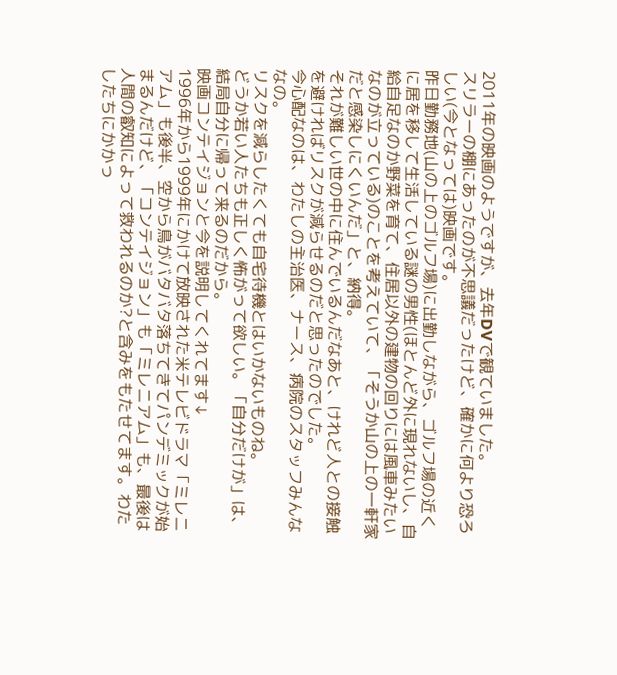2011年の映画のようですが、去年DVで観ていました。
スリラーの棚にあったのが不思議だったけど、確かに何より恐ろしい(今となっては)映画です。
昨日勤務地(山の上のゴルフ場)に出勤しながら、ゴルフ場の近くに居を移して生活している謎の男性(ほとんど外に現れないし、自給自足なのか野菜を育て、住居以外の建物の回りには風車みたいなのが立っている)のことを考えていて、「そうか山の上の一軒家だと感染しにくいんだ」と、納得。
それが難しい世の中に住んでいるんだなあと、けれど人との接触を避ければリスクが減らせるのだと思ったのでした。
今心配なのは、わたしの主治医、ナース、病院のスタッフみんななの。
リスクを減らしたくても自宅待機とはいかないものね。
どうか若い人たちも正しく怖がって欲しい。「自分だけが」は、結局自分に帰って来るのだから。
映画コンテイジョンと今を説明してくれてます↓
1996年から1999年にかけて放映された米テレビドラマ「ミレニアム」も後半、空から鳥がバタバタ落ちてきてパンデミックが始まるんだけど、「コンテイジョン」も「ミレニアム」も、最後は人間の叡知によって救われるのか?と含みをもたせてます。わたしたちにかかっ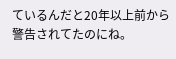ているんだと20年以上前から警告されてたのにね。